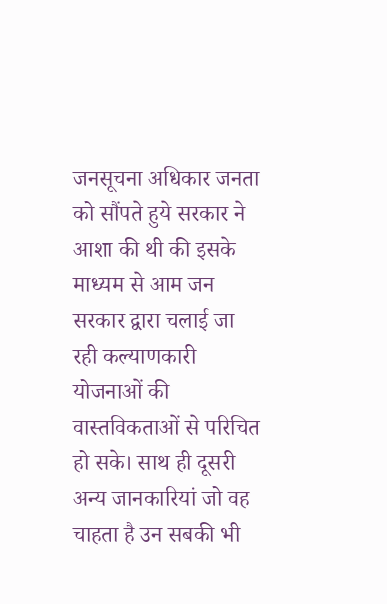जनसूचना अधिकार जनता को सौंपते हुये सरकार ने आशा की थी की इसके माध्यम से आम जन सरकार द्वारा चलाई जा रही कल्याणकारी योजनाओं की वास्तविकताओं से परिचित हो सके। साथ ही दूसरी अन्य जानकारियां जो वह चाहता है उन सबकी भी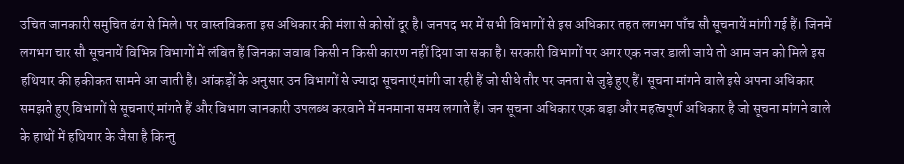उचित जानकारी समुचित ढंग से मिले। पर वास्तविकता इस अधिकार की मंशा से कोसों दूर है। जनपद भर में सभी विभागों से इस अधिकार तहत लगभग पाँच सौ सूचनायें मांगी गई हैं। जिनमें लगभग चार सौ सूचनायें विभिन्न विभागों में लंबित हैं जिनका जवाब किसी न किसी कारण नहीं दिया जा सका है। सरकारी विभागों पर अगर एक नजर डाली जाये तो आम जन को मिले इस हथियार की हकीकत सामने आ जाती है। आंकड़ों के अनुसार उन विभागों से ज्यादा सूचनाएं मांगी जा रही हैं जो सीधे तौर पर जनता से जुड़े हुए हैं। सूचना मांगने वाले इसे अपना अधिकार समझते हुए विभागों से सूचनाएं मांगते हैं और विभाग जानकारी उपलब्ध करवाने में मनमाना समय लगाते हैं। जन सूचना अधिकार एक बड़ा और महत्वपूर्ण अधिकार है जो सूचना मांगने वाले के हाथों में हथियार के जैसा है किन्तु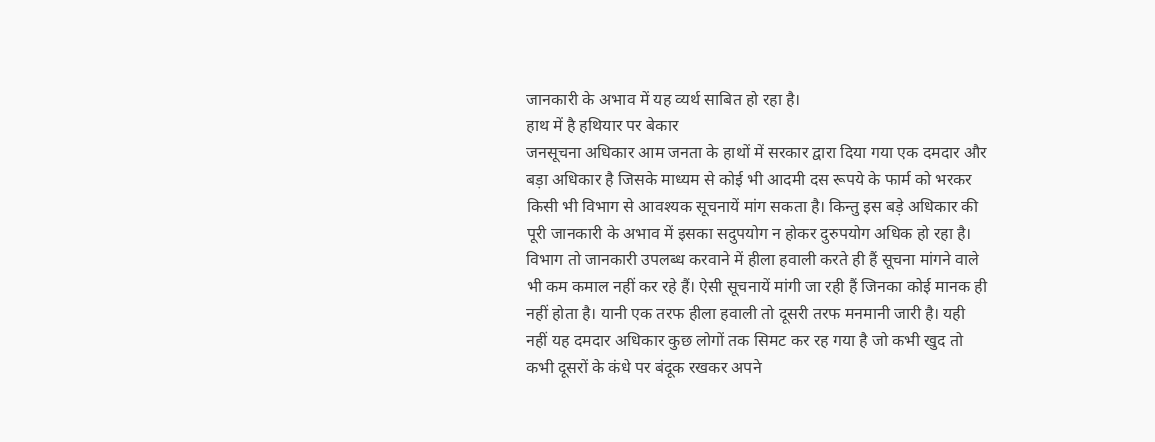जानकारी के अभाव में यह व्यर्थ साबित हो रहा है।
हाथ में है हथियार पर बेकार
जनसूचना अधिकार आम जनता के हाथों में सरकार द्वारा दिया गया एक दमदार और बड़ा अधिकार है जिसके माध्यम से कोई भी आदमी दस रूपये के फार्म को भरकर किसी भी विभाग से आवश्यक सूचनायें मांग सकता है। किन्तु इस बड़े अधिकार की पूरी जानकारी के अभाव में इसका सदुपयोग न होकर दुरुपयोग अधिक हो रहा है। विभाग तो जानकारी उपलब्ध करवाने में हीला हवाली करते ही हैं सूचना मांगने वाले भी कम कमाल नहीं कर रहे हैं। ऐसी सूचनायें मांगी जा रही हैं जिनका कोई मानक ही नहीं होता है। यानी एक तरफ हीला हवाली तो दूसरी तरफ मनमानी जारी है। यही नहीं यह दमदार अधिकार कुछ लोगों तक सिमट कर रह गया है जो कभी खुद तो कभी दूसरों के कंधे पर बंदूक रखकर अपने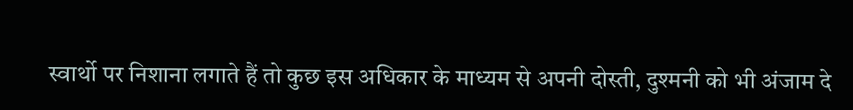स्वार्थो पर निशाना लगाते हैं तो कुछ इस अधिकार के माध्यम से अपनी दोस्ती, दुश्मनी को भी अंजाम दे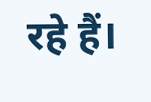रहे हैं।